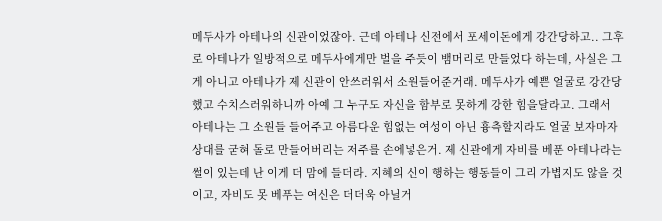메두사가 아테나의 신관이었잖아. 근데 아테나 신전에서 포세이돈에게 강간당하고.. 그후로 아테나가 일방적으로 메두사에게만 벌을 주듯이 뱀머리로 만들었다 하는데, 사실은 그게 아니고 아테나가 제 신관이 안쓰러워서 소원들어준거래. 메두사가 예쁜 얼굴로 강간당했고 수치스러워하니까 아예 그 누구도 자신을 함부로 못하게 강한 힘을달라고. 그래서 아테나는 그 소원들 들어주고 아름다운 힘없는 여성이 아닌 흉측할지라도 얼굴 보자마자 상대를 굳혀 돌로 만들어버리는 저주를 손에넣은거. 제 신관에게 자비를 베푼 아테나라는 썰이 있는데 난 이게 더 맘에 들더라. 지혜의 신이 행하는 행동들이 그리 가볍지도 않을 것이고, 자비도 못 베푸는 여신은 더더욱 아닐거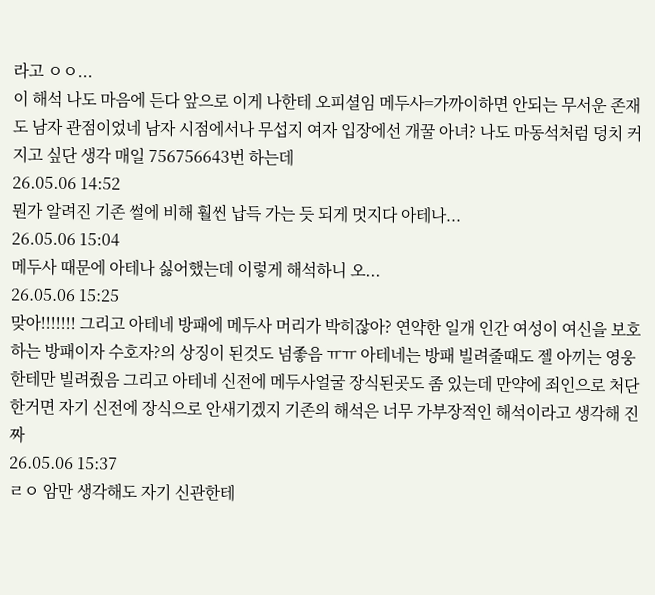라고 ㅇㅇ...
이 해석 나도 마음에 든다 앞으로 이게 나한테 오피셜임 메두사=가까이하면 안되는 무서운 존재도 남자 관점이었네 남자 시점에서나 무섭지 여자 입장에선 개꿀 아녀? 나도 마동석처럼 덩치 커지고 싶단 생각 매일 756756643번 하는데
26.05.06 14:52
뭔가 알려진 기존 썰에 비해 훨씬 납득 가는 듯 되게 멋지다 아테나...
26.05.06 15:04
메두사 때문에 아테나 싫어했는데 이렇게 해석하니 오...
26.05.06 15:25
맞아!!!!!!! 그리고 아테네 방패에 메두사 머리가 박히잖아? 연약한 일개 인간 여성이 여신을 보호하는 방패이자 수호자?의 상징이 된것도 넘좋음 ㅠㅠ 아테네는 방패 빌려줄때도 젤 아끼는 영웅한테만 빌려줬음 그리고 아테네 신전에 메두사얼굴 장식된곳도 좀 있는데 만약에 죄인으로 처단한거면 자기 신전에 장식으로 안새기겠지 기존의 해석은 너무 가부장적인 해석이라고 생각해 진짜
26.05.06 15:37
ㄹㅇ 암만 생각해도 자기 신관한테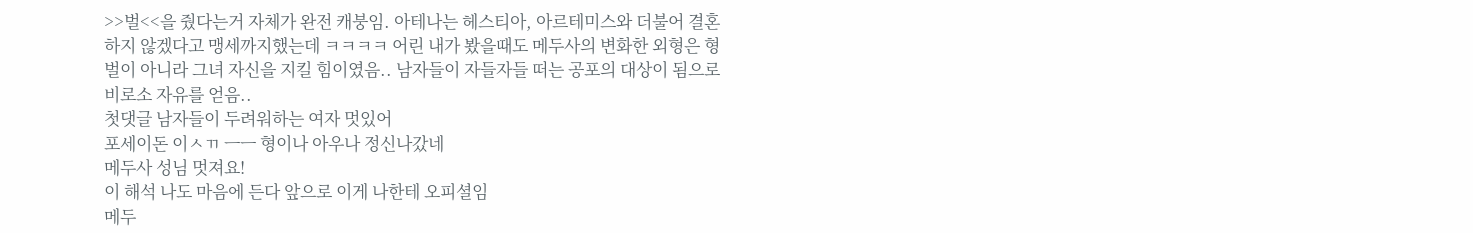>>벌<<을 줬다는거 자체가 완전 캐붕임. 아테나는 헤스티아, 아르테미스와 더불어 결혼하지 않겠다고 맹세까지했는데 ㅋㅋㅋㅋ 어린 내가 봤을때도 메두사의 변화한 외형은 형벌이 아니라 그녀 자신을 지킬 힘이였음.. 남자들이 자들자들 떠는 공포의 대상이 됨으로 비로소 자유를 얻음..
첫댓글 남자들이 두려워하는 여자 멋있어
포세이돈 이ㅅㄲ ㅡㅡ 형이나 아우나 정신나갔네
메두사 성님 멋져요!
이 해석 나도 마음에 든다 앞으로 이게 나한테 오피셜임
메두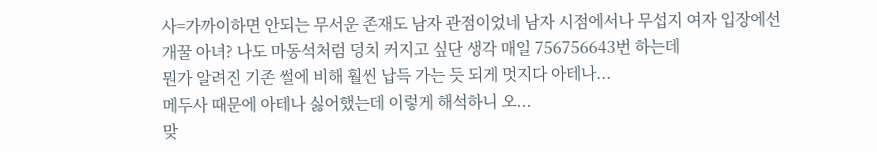사=가까이하면 안되는 무서운 존재도 남자 관점이었네 남자 시점에서나 무섭지 여자 입장에선 개꿀 아녀? 나도 마동석처럼 덩치 커지고 싶단 생각 매일 756756643번 하는데
뭔가 알려진 기존 썰에 비해 훨씬 납득 가는 듯 되게 멋지다 아테나...
메두사 때문에 아테나 싫어했는데 이렇게 해석하니 오...
맞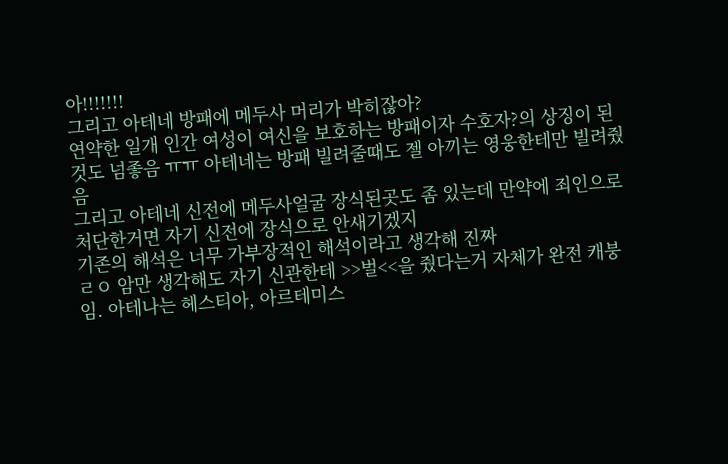아!!!!!!!
그리고 아테네 방패에 메두사 머리가 박히잖아?
연약한 일개 인간 여성이 여신을 보호하는 방패이자 수호자?의 상징이 된것도 넘좋음 ㅠㅠ 아테네는 방패 빌려줄때도 젤 아끼는 영웅한테만 빌려줬음
그리고 아테네 신전에 메두사얼굴 장식된곳도 좀 있는데 만약에 죄인으로 처단한거면 자기 신전에 장식으로 안새기겠지
기존의 해석은 너무 가부장적인 해석이라고 생각해 진짜
ㄹㅇ 암만 생각해도 자기 신관한테 >>벌<<을 줬다는거 자체가 완전 캐붕임. 아테나는 헤스티아, 아르테미스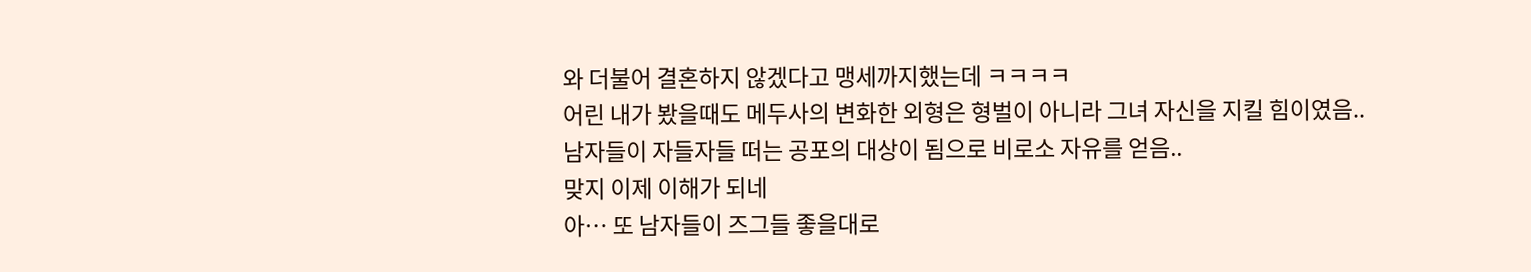와 더불어 결혼하지 않겠다고 맹세까지했는데 ㅋㅋㅋㅋ
어린 내가 봤을때도 메두사의 변화한 외형은 형벌이 아니라 그녀 자신을 지킬 힘이였음..
남자들이 자들자들 떠는 공포의 대상이 됨으로 비로소 자유를 얻음..
맞지 이제 이해가 되네
아… 또 남자들이 즈그들 좋을대로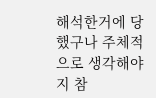해석한거에 당했구나 주체적으로 생각해야지 참